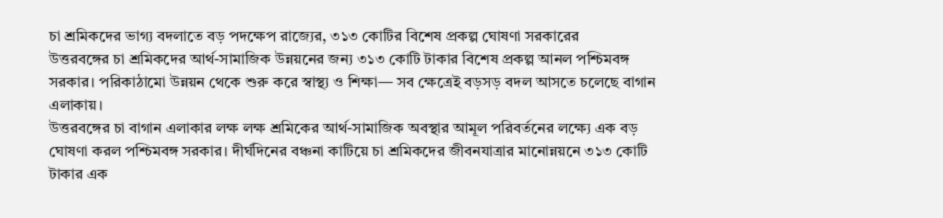চা শ্রমিকদের ভাগ্য বদলাতে বড় পদক্ষেপ রাজ্যের, ৩১৩ কোটির বিশেষ প্রকল্প ঘোষণা সরকারের
উত্তরবঙ্গের চা শ্রমিকদের আর্থ-সামাজিক উন্নয়নের জন্য ৩১৩ কোটি টাকার বিশেষ প্রকল্প আনল পশ্চিমবঙ্গ সরকার। পরিকাঠামো উন্নয়ন থেকে শুরু করে স্বাস্থ্য ও শিক্ষা— সব ক্ষেত্রেই বড়সড় বদল আসতে চলেছে বাগান এলাকায়।
উত্তরবঙ্গের চা বাগান এলাকার লক্ষ লক্ষ শ্রমিকের আর্থ-সামাজিক অবস্থার আমূল পরিবর্তনের লক্ষ্যে এক বড় ঘোষণা করল পশ্চিমবঙ্গ সরকার। দীর্ঘদিনের বঞ্চনা কাটিয়ে চা শ্রমিকদের জীবনযাত্রার মানোন্নয়নে ৩১৩ কোটি টাকার এক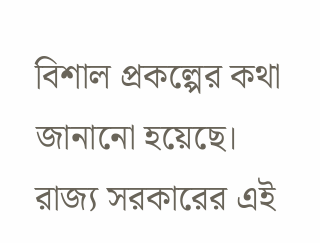বিশাল প্রকল্পের কথা জানানো হয়েছে। রাজ্য সরকারের এই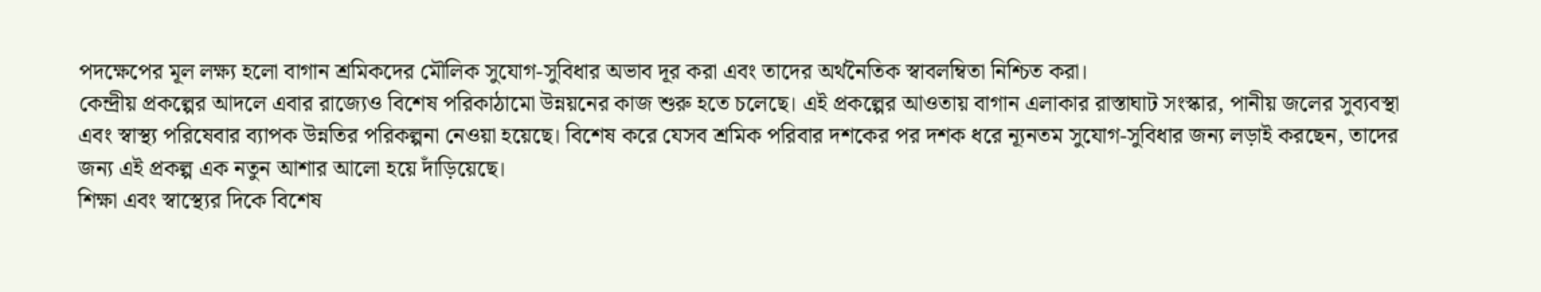পদক্ষেপের মূল লক্ষ্য হলো বাগান শ্রমিকদের মৌলিক সুযোগ-সুবিধার অভাব দূর করা এবং তাদের অর্থনৈতিক স্বাবলম্বিতা নিশ্চিত করা।
কেন্দ্রীয় প্রকল্পের আদলে এবার রাজ্যেও বিশেষ পরিকাঠামো উন্নয়নের কাজ শুরু হতে চলেছে। এই প্রকল্পের আওতায় বাগান এলাকার রাস্তাঘাট সংস্কার, পানীয় জলের সুব্যবস্থা এবং স্বাস্থ্য পরিষেবার ব্যাপক উন্নতির পরিকল্পনা নেওয়া হয়েছে। বিশেষ করে যেসব শ্রমিক পরিবার দশকের পর দশক ধরে ন্যূনতম সুযোগ-সুবিধার জন্য লড়াই করছেন, তাদের জন্য এই প্রকল্প এক নতুন আশার আলো হয়ে দাঁড়িয়েছে।
শিক্ষা এবং স্বাস্থ্যের দিকে বিশেষ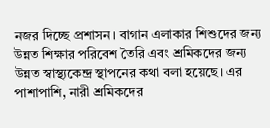নজর দিচ্ছে প্রশাসন। বাগান এলাকার শিশুদের জন্য উন্নত শিক্ষার পরিবেশ তৈরি এবং শ্রমিকদের জন্য উন্নত স্বাস্থ্যকেন্দ্র স্থাপনের কথা বলা হয়েছে। এর পাশাপাশি, নারী শ্রমিকদের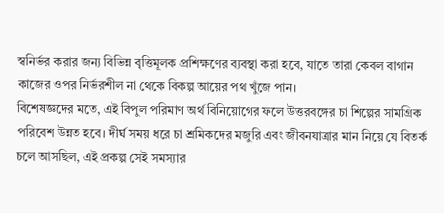স্বনির্ভর করার জন্য বিভিন্ন বৃত্তিমূলক প্রশিক্ষণের ব্যবস্থা করা হবে, যাতে তারা কেবল বাগান কাজের ওপর নির্ভরশীল না থেকে বিকল্প আয়ের পথ খুঁজে পান।
বিশেষজ্ঞদের মতে, এই বিপুল পরিমাণ অর্থ বিনিয়োগের ফলে উত্তরবঙ্গের চা শিল্পের সামগ্রিক পরিবেশ উন্নত হবে। দীর্ঘ সময় ধরে চা শ্রমিকদের মজুরি এবং জীবনযাত্রার মান নিয়ে যে বিতর্ক চলে আসছিল, এই প্রকল্প সেই সমস্যার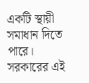একটি স্থায়ী সমাধান দিতে পারে। সরকারের এই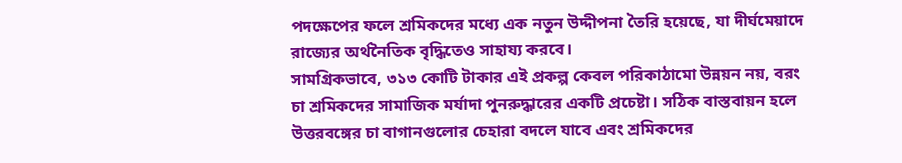পদক্ষেপের ফলে শ্রমিকদের মধ্যে এক নতুন উদ্দীপনা তৈরি হয়েছে, যা দীর্ঘমেয়াদে রাজ্যের অর্থনৈতিক বৃদ্ধিতেও সাহায্য করবে।
সামগ্রিকভাবে, ৩১৩ কোটি টাকার এই প্রকল্প কেবল পরিকাঠামো উন্নয়ন নয়, বরং চা শ্রমিকদের সামাজিক মর্যাদা পুনরুদ্ধারের একটি প্রচেষ্টা। সঠিক বাস্তবায়ন হলে উত্তরবঙ্গের চা বাগানগুলোর চেহারা বদলে যাবে এবং শ্রমিকদের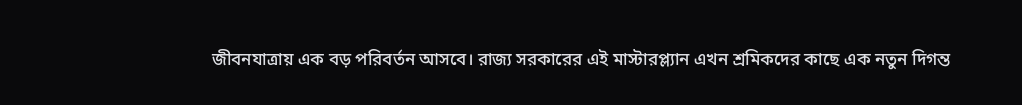জীবনযাত্রায় এক বড় পরিবর্তন আসবে। রাজ্য সরকারের এই মাস্টারপ্ল্যান এখন শ্রমিকদের কাছে এক নতুন দিগন্ত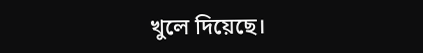খুলে দিয়েছে।